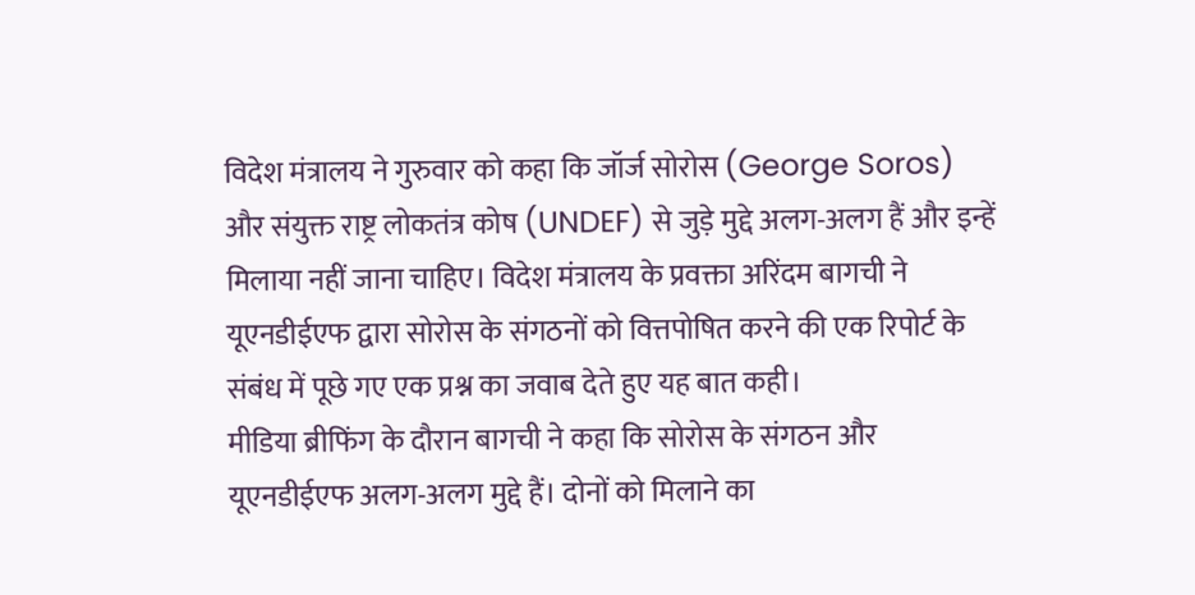विदेश मंत्रालय ने गुरुवार को कहा कि जॉर्ज सोरोस (George Soros) और संयुक्त राष्ट्र लोकतंत्र कोष (UNDEF) से जुड़े मुद्दे अलग-अलग हैं और इन्हें मिलाया नहीं जाना चाहिए। विदेश मंत्रालय के प्रवक्ता अरिंदम बागची ने यूएनडीईएफ द्वारा सोरोस के संगठनों को वित्तपोषित करने की एक रिपोर्ट के संबंध में पूछे गए एक प्रश्न का जवाब देते हुए यह बात कही।
मीडिया ब्रीफिंग के दौरान बागची ने कहा कि सोरोस के संगठन और यूएनडीईएफ अलग-अलग मुद्दे हैं। दोनों को मिलाने का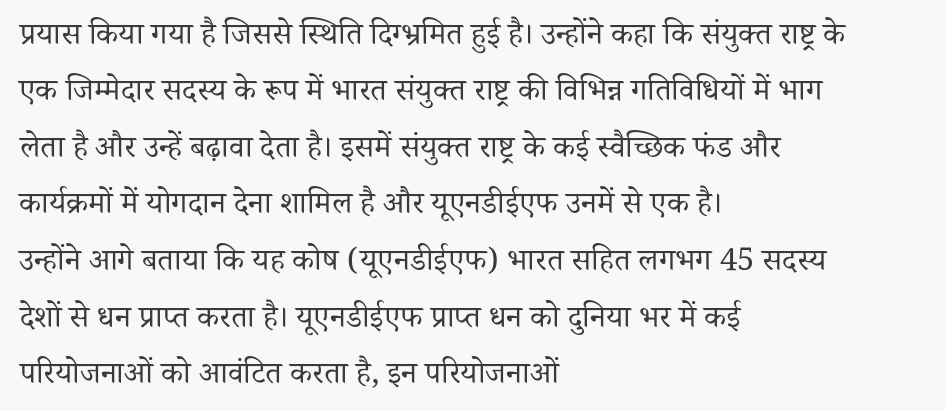प्रयास किया गया है जिससे स्थिति दिग्भ्रमित हुई है। उन्होंने कहा कि संयुक्त राष्ट्र के एक जिम्मेदार सदस्य के रूप में भारत संयुक्त राष्ट्र की विभिन्न गतिविधियों में भाग लेता है और उन्हें बढ़ावा देता है। इसमें संयुक्त राष्ट्र के कई स्वैच्छिक फंड और कार्यक्रमों में योगदान देना शामिल है और यूएनडीईएफ उनमें से एक है।
उन्होंने आगे बताया कि यह कोष (यूएनडीईएफ) भारत सहित लगभग 45 सदस्य देशों से धन प्राप्त करता है। यूएनडीईएफ प्राप्त धन को दुनिया भर में कई परियोजनाओं को आवंटित करता है, इन परियोजनाओं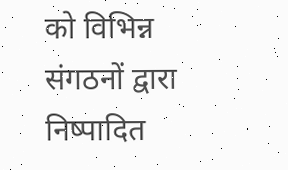को विभिन्न संगठनों द्वारा निष्पादित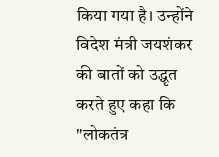किया गया है। उन्होंने विदेश मंत्री जयशंकर की बातों को उद्धृत करते हुए कहा कि "लोकतंत्र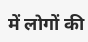में लोगों की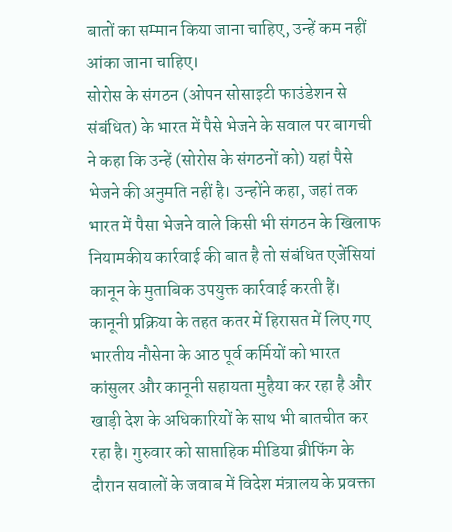बातों का सम्मान किया जाना चाहिए, उन्हें कम नहीं आंका जाना चाहिए।
सोरोस के संगठन (ओपन सोसाइटी फाउंडेशन से संबंधित) के भारत में पैसे भेजने के सवाल पर बागची ने कहा कि उन्हें (सोरोस के संगठनों को) यहां पैसे भेजने की अनुमति नहीं है। उन्होंने कहा, जहां तक भारत में पैसा भेजने वाले किसी भी संगठन के खिलाफ नियामकीय कार्रवाई की बात है तो संबंधित एजेंसियां कानून के मुताबिक उपयुक्त कार्रवाई करती हैं।
कानूनी प्रक्रिया के तहत कतर में हिरासत में लिए गए भारतीय नौसेना के आठ पूर्व कर्मियों को भारत कांसुलर और कानूनी सहायता मुहैया कर रहा है और खाड़ी देश के अधिकारियों के साथ भी बातचीत कर रहा है। गुरुवार को साप्ताहिक मीडिया ब्रीफिंग के दौरान सवालों के जवाब में विदेश मंत्रालय के प्रवक्ता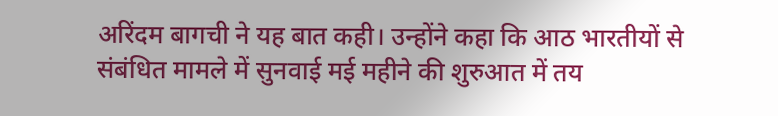अरिंदम बागची ने यह बात कही। उन्होंने कहा कि आठ भारतीयों से संबंधित मामले में सुनवाई मई महीने की शुरुआत में तय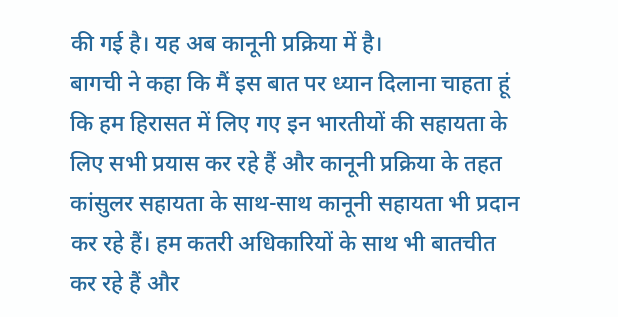की गई है। यह अब कानूनी प्रक्रिया में है।
बागची ने कहा कि मैं इस बात पर ध्यान दिलाना चाहता हूं कि हम हिरासत में लिए गए इन भारतीयों की सहायता के लिए सभी प्रयास कर रहे हैं और कानूनी प्रक्रिया के तहत कांसुलर सहायता के साथ-साथ कानूनी सहायता भी प्रदान कर रहे हैं। हम कतरी अधिकारियों के साथ भी बातचीत कर रहे हैं और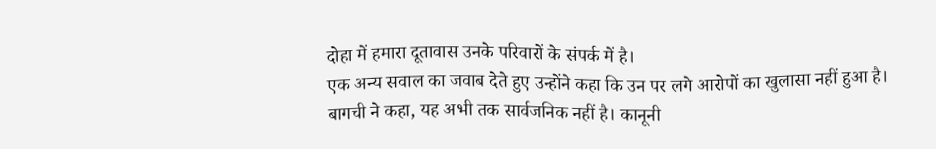दोहा में हमारा दूतावास उनके परिवारों के संपर्क में है।
एक अन्य सवाल का जवाब देते हुए उन्होंने कहा कि उन पर लगे आरोपों का खुलासा नहीं हुआ है। बागची ने कहा, यह अभी तक सार्वजनिक नहीं है। कानूनी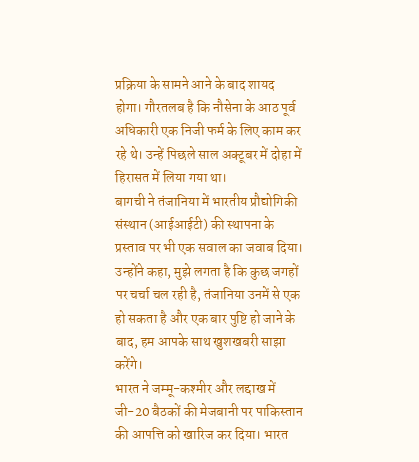प्रक्रिया के सामने आने के बाद शायद होगा। गौरतलब है कि नौसेना के आठ पूर्व अधिकारी एक निजी फर्म के लिए काम कर रहे थे। उन्हें पिछले साल अक्टूबर में दोहा में हिरासत में लिया गया था।
बागची ने तंजानिया में भारतीय प्रौद्योगिकी संस्थान (आईआईटी) की स्थापना के प्रस्ताव पर भी एक सवाल का जवाब दिया। उन्होंने कहा, मुझे लगता है कि कुछ जगहों पर चर्चा चल रही है, तंजानिया उनमें से एक हो सकता है और एक बार पुष्टि हो जाने के बाद, हम आपके साथ खुशखबरी साझा करेंगे।
भारत ने जम्मू-कश्मीर और लद्दाख में जी-20 बैठकों की मेजबानी पर पाकिस्तान की आपत्ति को खारिज कर दिया। भारत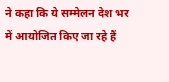ने कहा कि ये सम्मेलन देश भर में आयोजित किए जा रहे हैं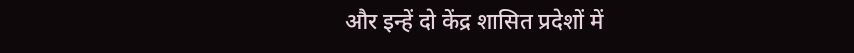और इन्हें दो केंद्र शासित प्रदेशों में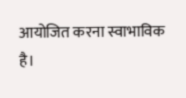आयोजित करना स्वाभाविक है।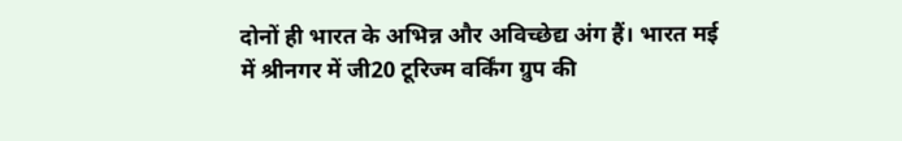दोनों ही भारत के अभिन्न और अविच्छेद्य अंग हैं। भारत मई में श्रीनगर में जी20 टूरिज्म वर्किंग ग्रुप की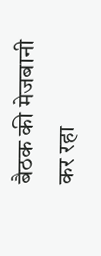बैठक की मेजबानी कर रहा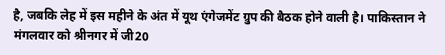है, जबकि लेह में इस महीने के अंत में यूथ एंगेजमेंट ग्रुप की बैठक होने वाली है। पाकिस्तान ने मंगलवार को श्रीनगर में जी20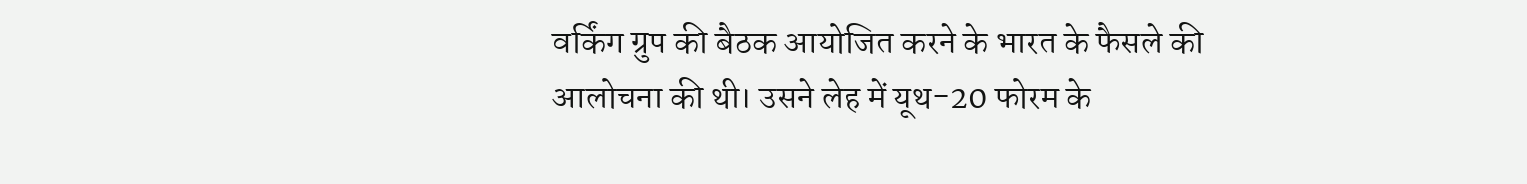वर्किंग ग्रुप की बैठक आयोजित करने के भारत के फैसले की आलोचना की थी। उसने लेह में यूथ-20 फोरम के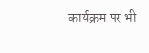कार्यक्रम पर भी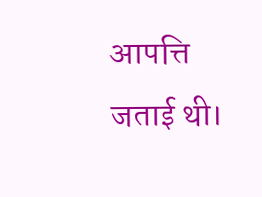आपत्ति जताई थी।